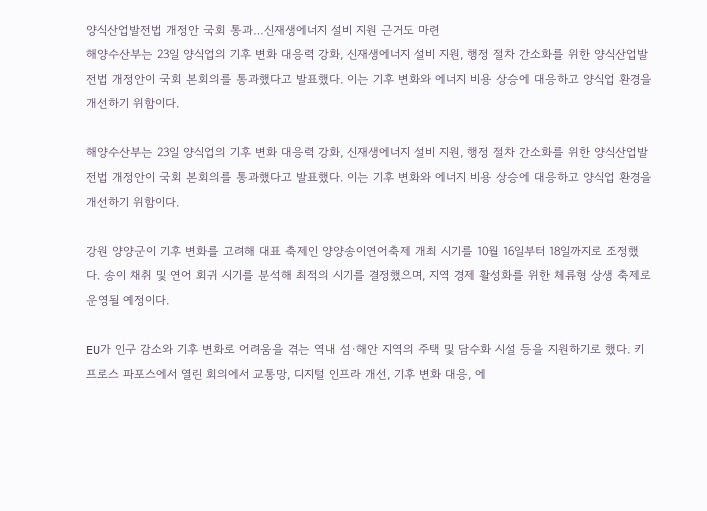양식산업발전법 개정안 국회 통과…신재생에너지 설비 지원 근거도 마련
해양수산부는 23일 양식업의 기후 변화 대응력 강화, 신재생에너지 설비 지원, 행정 절차 간소화를 위한 양식산업발전법 개정안이 국회 본회의를 통과했다고 발표했다. 이는 기후 변화와 에너지 비용 상승에 대응하고 양식업 환경을 개선하기 위함이다.

해양수산부는 23일 양식업의 기후 변화 대응력 강화, 신재생에너지 설비 지원, 행정 절차 간소화를 위한 양식산업발전법 개정안이 국회 본회의를 통과했다고 발표했다. 이는 기후 변화와 에너지 비용 상승에 대응하고 양식업 환경을 개선하기 위함이다.

강원 양양군이 기후 변화를 고려해 대표 축제인 양양송이연어축제 개최 시기를 10월 16일부터 18일까지로 조정했다. 송이 채취 및 연어 회귀 시기를 분석해 최적의 시기를 결정했으며, 지역 경제 활성화를 위한 체류형 상생 축제로 운영될 예정이다.

EU가 인구 감소와 기후 변화로 어려움을 겪는 역내 섬·해안 지역의 주택 및 담수화 시설 등을 지원하기로 했다. 키프로스 파포스에서 열린 회의에서 교통망, 디지털 인프라 개선, 기후 변화 대응, 에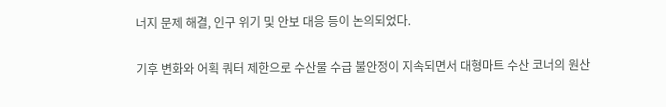너지 문제 해결, 인구 위기 및 안보 대응 등이 논의되었다.

기후 변화와 어획 쿼터 제한으로 수산물 수급 불안정이 지속되면서 대형마트 수산 코너의 원산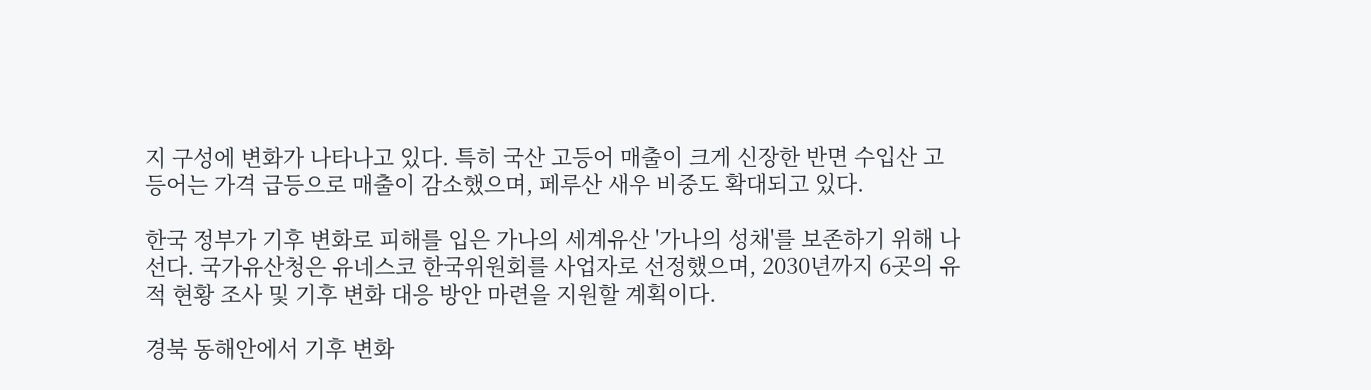지 구성에 변화가 나타나고 있다. 특히 국산 고등어 매출이 크게 신장한 반면 수입산 고등어는 가격 급등으로 매출이 감소했으며, 페루산 새우 비중도 확대되고 있다.

한국 정부가 기후 변화로 피해를 입은 가나의 세계유산 '가나의 성채'를 보존하기 위해 나선다. 국가유산청은 유네스코 한국위원회를 사업자로 선정했으며, 2030년까지 6곳의 유적 현황 조사 및 기후 변화 대응 방안 마련을 지원할 계획이다.

경북 동해안에서 기후 변화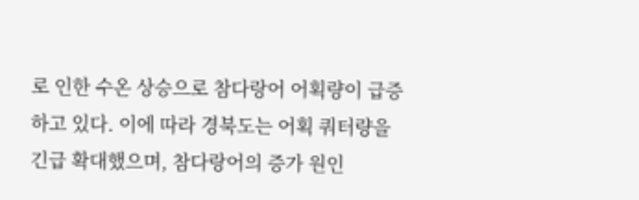로 인한 수온 상승으로 참다랑어 어획량이 급증하고 있다. 이에 따라 경북도는 어획 쿼터량을 긴급 확대했으며, 참다랑어의 증가 원인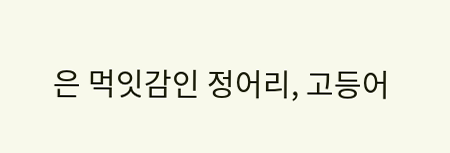은 먹잇감인 정어리, 고등어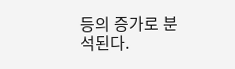등의 증가로 분석된다.